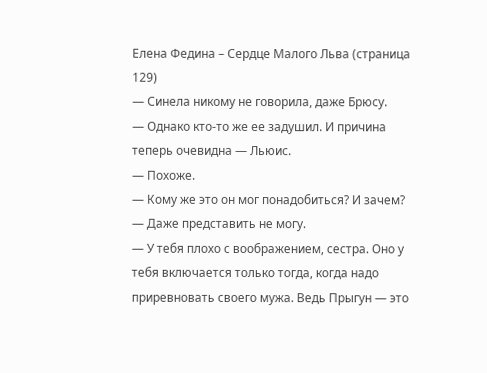Елена Федина – Сердце Малого Льва (страница 129)
— Синела никому не говорила, даже Брюсу.
— Однако кто-то же ее задушил. И причина теперь очевидна — Льюис.
— Похоже.
— Кому же это он мог понадобиться? И зачем?
— Даже представить не могу.
— У тебя плохо с воображением, сестра. Оно у тебя включается только тогда, когда надо приревновать своего мужа. Ведь Прыгун — это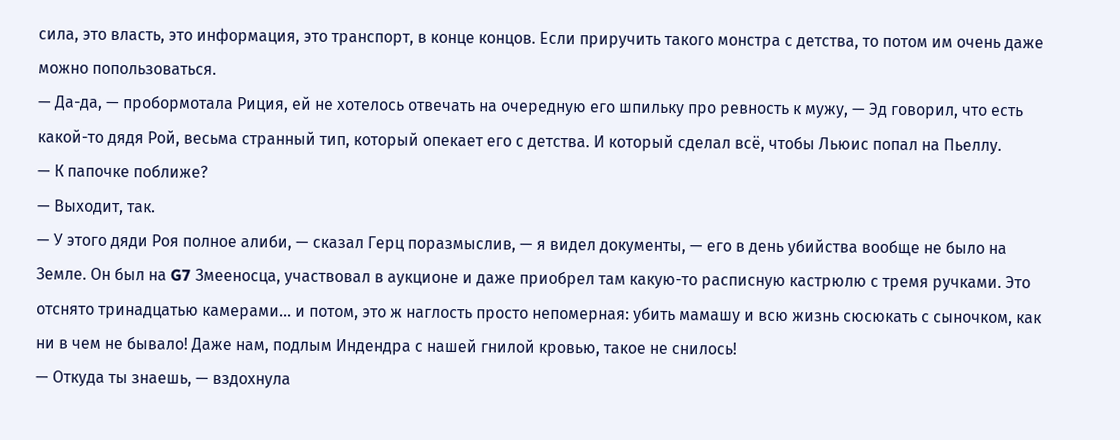сила, это власть, это информация, это транспорт, в конце концов. Если приручить такого монстра с детства, то потом им очень даже можно попользоваться.
— Да-да, — пробормотала Риция, ей не хотелось отвечать на очередную его шпильку про ревность к мужу, — Эд говорил, что есть какой-то дядя Рой, весьма странный тип, который опекает его с детства. И который сделал всё, чтобы Льюис попал на Пьеллу.
— К папочке поближе?
— Выходит, так.
— У этого дяди Роя полное алиби, — сказал Герц поразмыслив, — я видел документы, — его в день убийства вообще не было на Земле. Он был на G7 Змееносца, участвовал в аукционе и даже приобрел там какую-то расписную кастрюлю с тремя ручками. Это отснято тринадцатью камерами… и потом, это ж наглость просто непомерная: убить мамашу и всю жизнь сюсюкать с сыночком, как ни в чем не бывало! Даже нам, подлым Индендра с нашей гнилой кровью, такое не снилось!
— Откуда ты знаешь, — вздохнула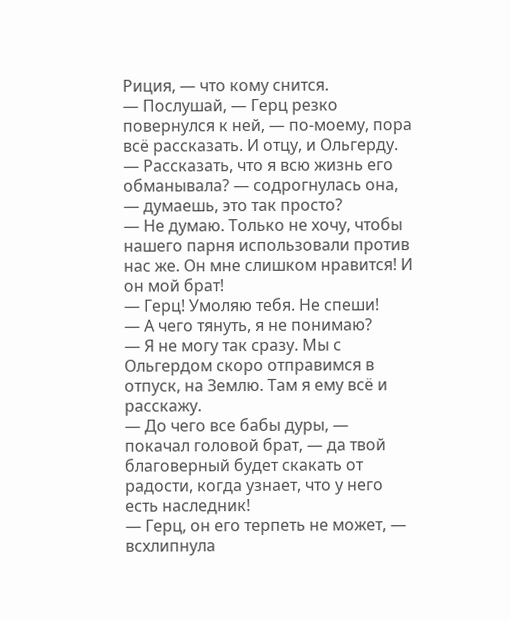Риция, — что кому снится.
— Послушай, — Герц резко повернулся к ней, — по-моему, пора всё рассказать. И отцу, и Ольгерду.
— Рассказать, что я всю жизнь его обманывала? — содрогнулась она, — думаешь, это так просто?
— Не думаю. Только не хочу, чтобы нашего парня использовали против нас же. Он мне слишком нравится! И он мой брат!
— Герц! Умоляю тебя. Не спеши!
— А чего тянуть, я не понимаю?
— Я не могу так сразу. Мы с Ольгердом скоро отправимся в отпуск, на Землю. Там я ему всё и расскажу.
— До чего все бабы дуры, — покачал головой брат, — да твой благоверный будет скакать от радости, когда узнает, что у него есть наследник!
— Герц, он его терпеть не может, — всхлипнула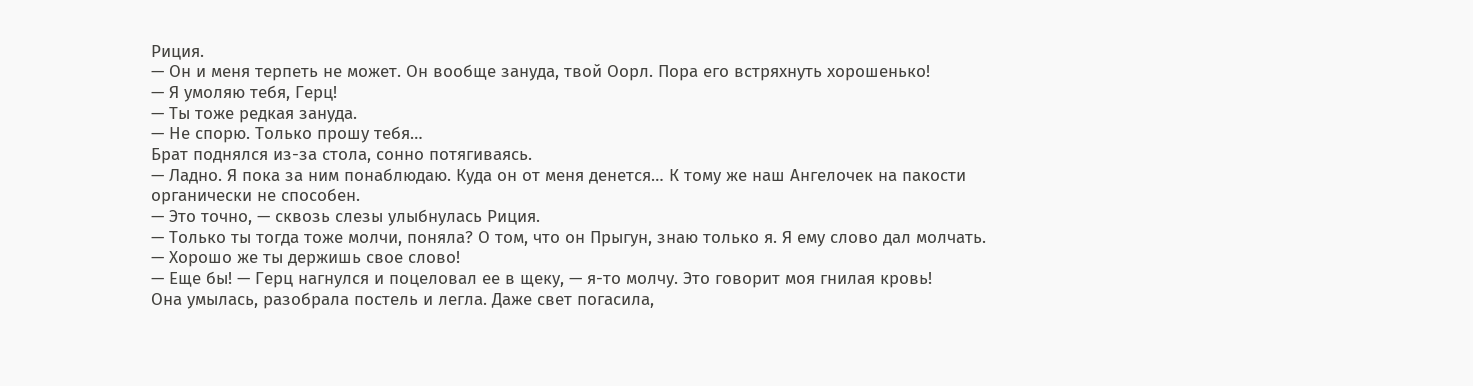Риция.
— Он и меня терпеть не может. Он вообще зануда, твой Оорл. Пора его встряхнуть хорошенько!
— Я умоляю тебя, Герц!
— Ты тоже редкая зануда.
— Не спорю. Только прошу тебя…
Брат поднялся из-за стола, сонно потягиваясь.
— Ладно. Я пока за ним понаблюдаю. Куда он от меня денется… К тому же наш Ангелочек на пакости органически не способен.
— Это точно, — сквозь слезы улыбнулась Риция.
— Только ты тогда тоже молчи, поняла? О том, что он Прыгун, знаю только я. Я ему слово дал молчать.
— Хорошо же ты держишь свое слово!
— Еще бы! — Герц нагнулся и поцеловал ее в щеку, — я-то молчу. Это говорит моя гнилая кровь!
Она умылась, разобрала постель и легла. Даже свет погасила,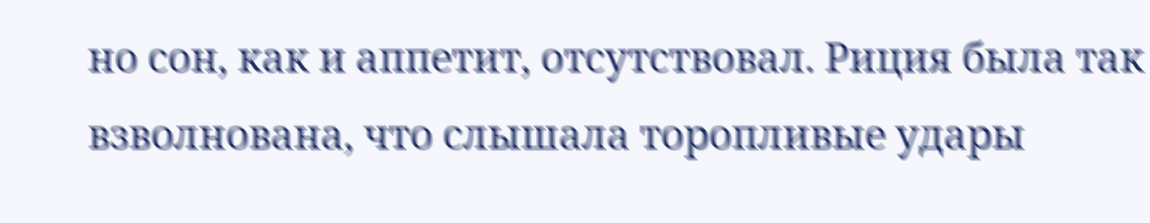но сон, как и аппетит, отсутствовал. Риция была так взволнована, что слышала торопливые удары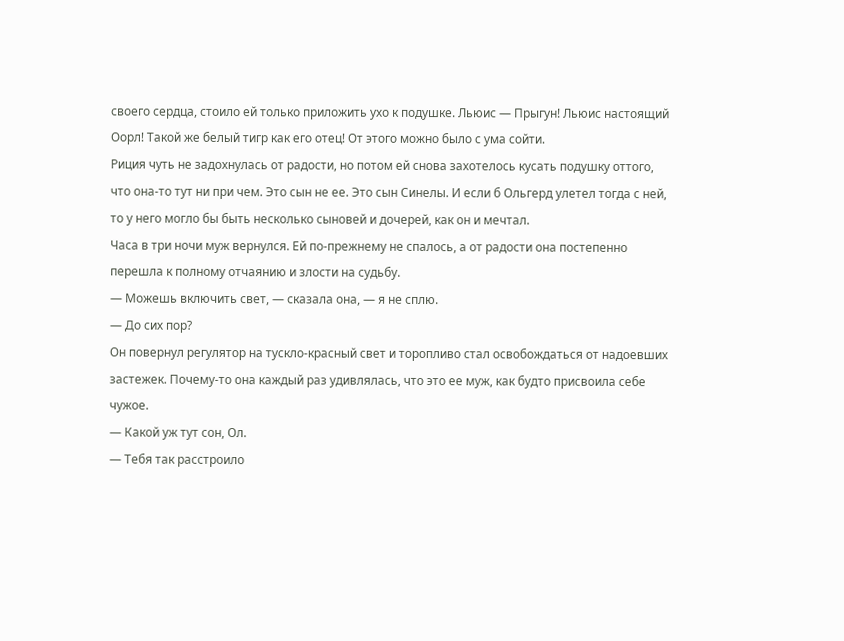своего сердца, стоило ей только приложить ухо к подушке. Льюис — Прыгун! Льюис настоящий Оорл! Такой же белый тигр как его отец! От этого можно было с ума сойти.
Риция чуть не задохнулась от радости, но потом ей снова захотелось кусать подушку оттого, что она-то тут ни при чем. Это сын не ее. Это сын Синелы. И если б Ольгерд улетел тогда с ней, то у него могло бы быть несколько сыновей и дочерей, как он и мечтал.
Часа в три ночи муж вернулся. Ей по-прежнему не спалось, а от радости она постепенно перешла к полному отчаянию и злости на судьбу.
— Можешь включить свет, — сказала она, — я не сплю.
— До сих пор?
Он повернул регулятор на тускло-красный свет и торопливо стал освобождаться от надоевших застежек. Почему-то она каждый раз удивлялась, что это ее муж, как будто присвоила себе чужое.
— Какой уж тут сон, Ол.
— Тебя так расстроило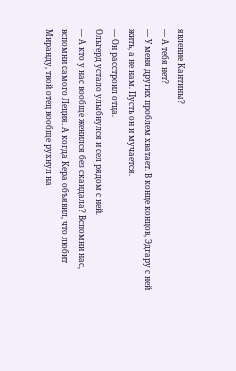явление Кантины?
— А тебя нет?
— У меня других проблем хватает. В конце концов, Эдгару с ней жить, а не нам. Пусть он и мучается.
— Он расстроил отца.
Ольгерд устало улыбнулся и сел рядом с ней.
— А кто у нас вообще женился без скандала? Вспомни нас, вспомни самого Леция. А когда Кера объявил, что любит Миранду, твой отец вообще рухнул на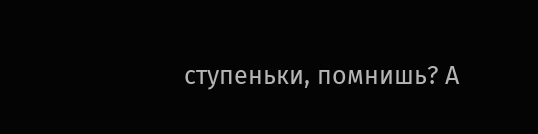ступеньки, помнишь? А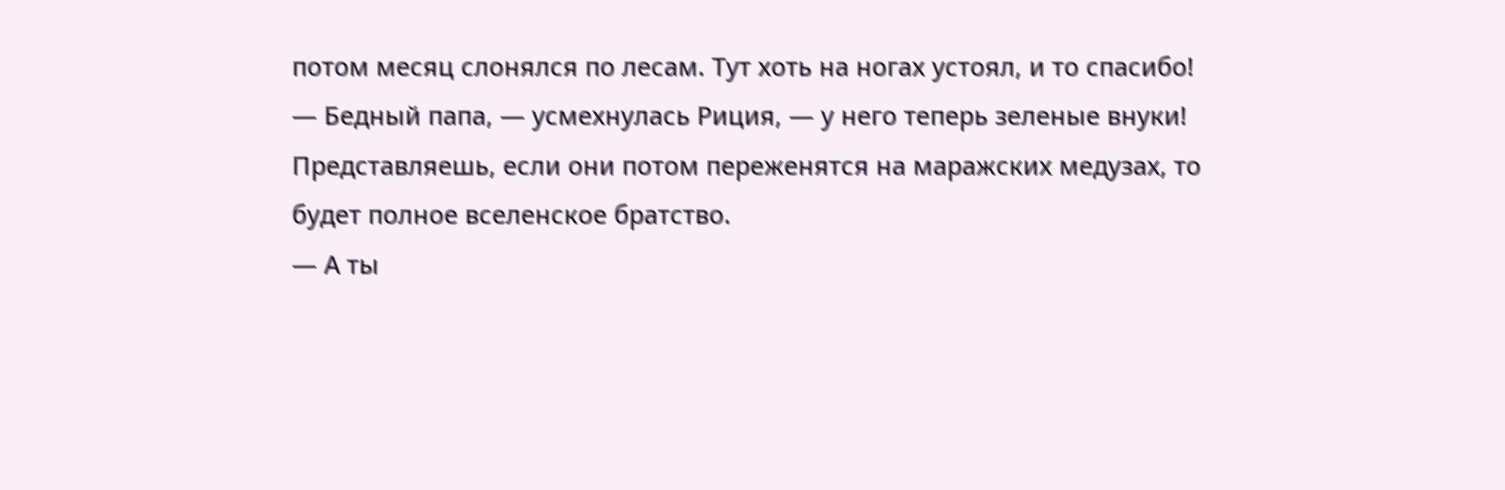потом месяц слонялся по лесам. Тут хоть на ногах устоял, и то спасибо!
— Бедный папа, — усмехнулась Риция, — у него теперь зеленые внуки! Представляешь, если они потом переженятся на маражских медузах, то будет полное вселенское братство.
— А ты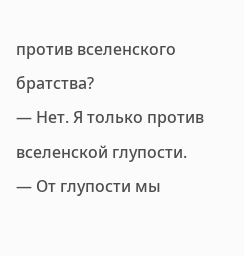против вселенского братства?
— Нет. Я только против вселенской глупости.
— От глупости мы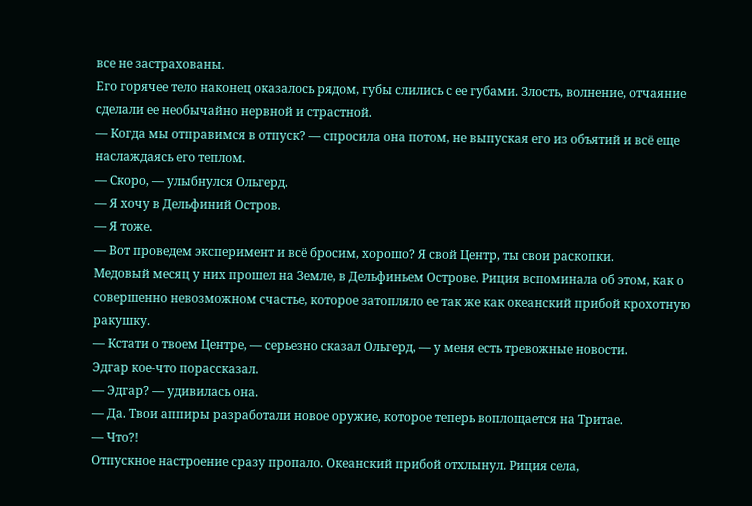все не застрахованы.
Его горячее тело наконец оказалось рядом, губы слились с ее губами. Злость, волнение, отчаяние сделали ее необычайно нервной и страстной.
— Когда мы отправимся в отпуск? — спросила она потом, не выпуская его из объятий и всё еще наслаждаясь его теплом.
— Скоро, — улыбнулся Ольгерд.
— Я хочу в Дельфиний Остров.
— Я тоже.
— Вот проведем эксперимент и всё бросим, хорошо? Я свой Центр, ты свои раскопки.
Медовый месяц у них прошел на Земле, в Дельфиньем Острове. Риция вспоминала об этом, как о совершенно невозможном счастье, которое затопляло ее так же как океанский прибой крохотную ракушку.
— Кстати о твоем Центре, — серьезно сказал Ольгерд, — у меня есть тревожные новости.
Эдгар кое-что порассказал.
— Эдгар? — удивилась она.
— Да. Твои аппиры разработали новое оружие, которое теперь воплощается на Тритае.
— Что?!
Отпускное настроение сразу пропало. Океанский прибой отхлынул. Риция села,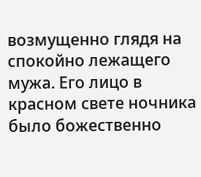возмущенно глядя на спокойно лежащего мужа. Его лицо в красном свете ночника было божественно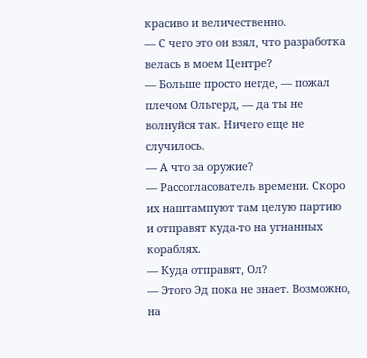красиво и величественно.
— С чего это он взял, что разработка велась в моем Центре?
— Больше просто негде, — пожал плечом Ольгерд, — да ты не волнуйся так. Ничего еще не случилось.
— А что за оружие?
— Рассогласователь времени. Скоро их наштампуют там целую партию и отправят куда-то на угнанных кораблях.
— Куда отправят, Ол?
— Этого Эд пока не знает. Возможно, на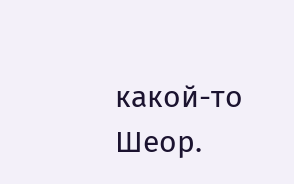какой-то Шеор.